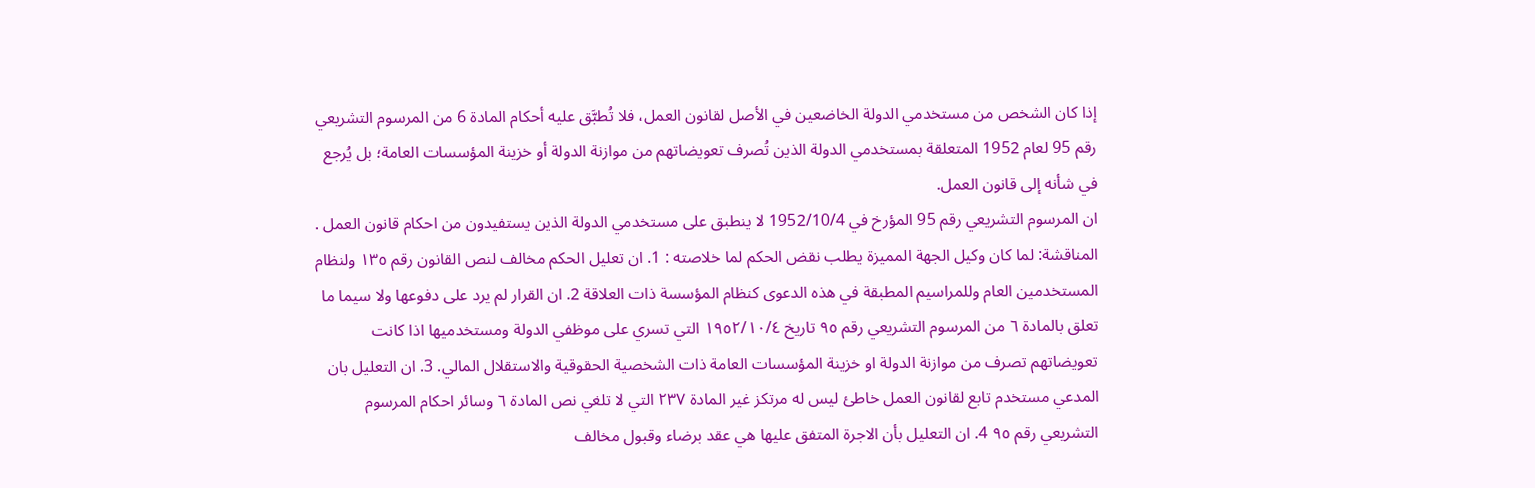إذا كان الشخص من مستخدمي الدولة الخاضعين في الأصل لقانون العمل، فلا تُطبَّق عليه أحكام المادة 6 من المرسوم التشريعي رقم 95 لعام 1952 المتعلقة بمستخدمي الدولة الذين تُصرف تعويضاتهم من موازنة الدولة أو خزينة المؤسسات العامة؛ بل يُرجع في شأنه إلى قانون العمل.
ان المرسوم التشريعي رقم 95 المؤرخ في 1952/10/4 لا ينطبق على مستخدمي الدولة الذين يستفيدون من احكام قانون العمل . المناقشة: لما كان وكيل الجهة المميزة يطلب نقض الحكم لما خلاصته : 1. ان تعليل الحكم مخالف لنص القانون رقم ١٣٥ ولنظام المستخدمين العام وللمراسيم المطبقة في هذه الدعوى كنظام المؤسسة ذات العلاقة 2. ان القرار لم يرد على دفوعها ولا سيما ما تعلق بالمادة ٦ من المرسوم التشريعي رقم ٩٥ تاريخ ١٩٥٢/١٠/٤ التي تسري على موظفي الدولة ومستخدميها اذا كانت تعويضاتهم تصرف من موازنة الدولة او خزينة المؤسسات العامة ذات الشخصية الحقوقية والاستقلال المالي. 3. ان التعليل بان المدعي مستخدم تابع لقانون العمل خاطئ ليس له مرتكز غير المادة ۲۳۷ التي لا تلغي نص المادة ٦ وسائر احكام المرسوم التشريعي رقم ٩٥ 4. ان التعليل بأن الاجرة المتفق عليها هي عقد برضاء وقبول مخالف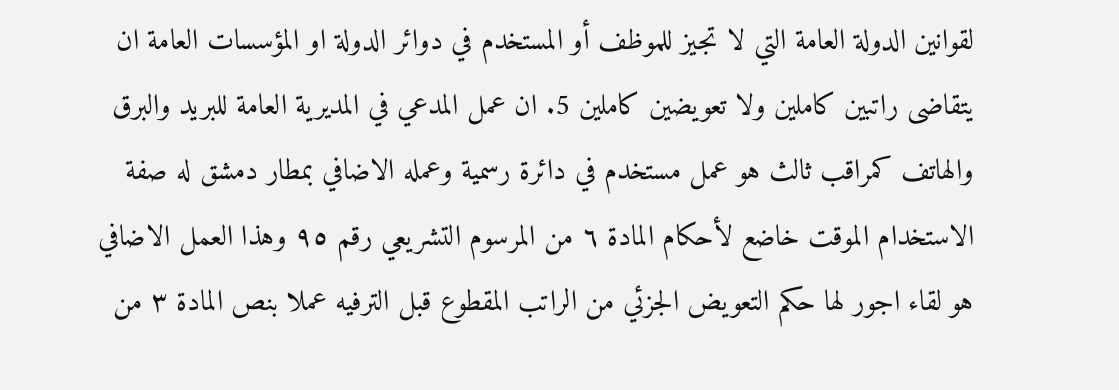لقوانين الدولة العامة التي لا تجيز للموظف أو المستخدم في دوائر الدولة او المؤسسات العامة ان يتقاضى راتبين كاملين ولا تعويضين كاملين 5. ان عمل المدعي في المديرية العامة للبريد والبرق والهاتف كمراقب ثالث هو عمل مستخدم في دائرة رسمية وعمله الاضافي بمطار دمشق له صفة الاستخدام الموقت خاضع لأحكام المادة ٦ من المرسوم التشريعي رقم ٩٥ وهذا العمل الاضافي هو لقاء اجور لها حكم التعويض الجزئي من الراتب المقطوع قبل الترفيه عملا بنص المادة ٣ من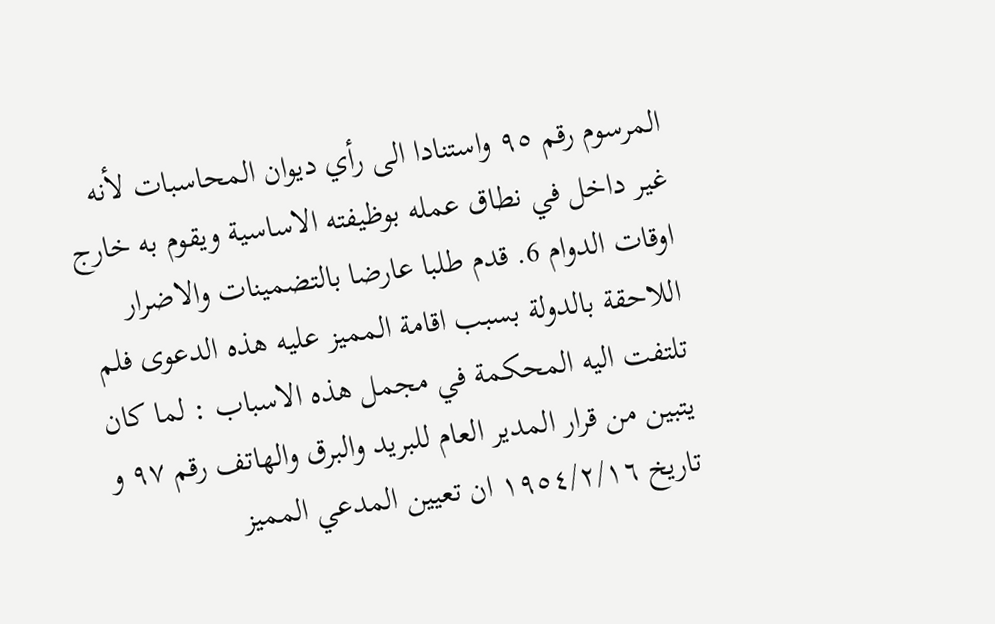المرسوم رقم ٩٥ واستنادا الى رأي ديوان المحاسبات لأنه غير داخل في نطاق عمله بوظيفته الاساسية ويقوم به خارج اوقات الدوام 6. قدم طلبا عارضا بالتضمينات والاضرار اللاحقة بالدولة بسبب اقامة المميز عليه هذه الدعوى فلم تلتفت اليه المحكمة في مجمل هذه الاسباب : لما كان يتبين من قرار المدير العام للبريد والبرق والهاتف رقم ٩٧ و تاريخ ١٩٥٤/٢/١٦ ان تعيين المدعي المميز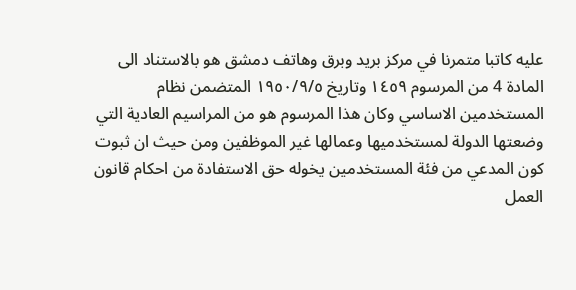عليه كاتبا متمرنا في مركز بريد وبرق وهاتف دمشق هو بالاستناد الى المادة 4 من المرسوم ١٤٥٩ وتاريخ ١٩٥٠/٩/٥ المتضمن نظام المستخدمين الاساسي وكان هذا المرسوم هو من المراسيم العادية التي وضعتها الدولة لمستخدميها وعمالها غير الموظفين ومن حيث ان ثبوت كون المدعي من فئة المستخدمين يخوله حق الاستفادة من احكام قانون العمل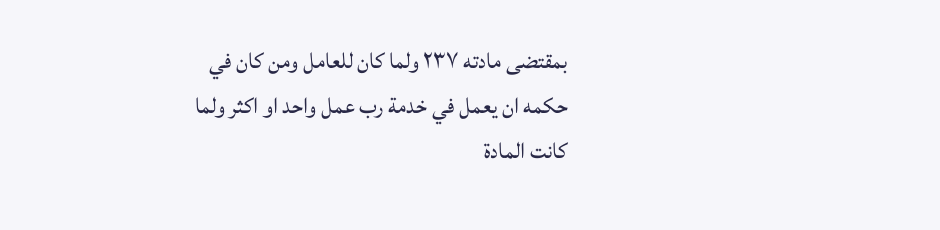بمقتضى مادته ۲۳۷ ولما كان للعامل ومن كان في حكمه ان يعمل في خدمة رب عمل واحد او اكثر ولما كانت المادة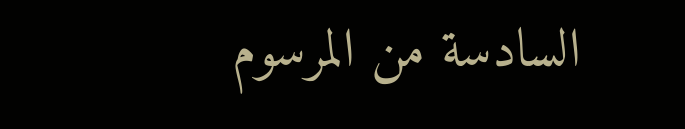السادسة من المرسوم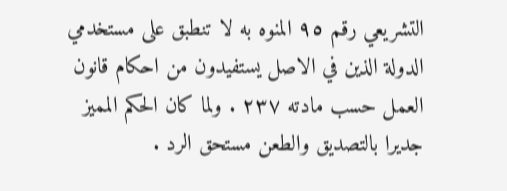التشريعي رقم ٩٥ المنوه به لا تنطبق على مستخدمي الدولة الذين في الاصل يستفيدون من احكام قانون العمل حسب مادته ۲۳۷ . ولما كان الحكم المميز جديرا بالتصديق والطعن مستحق الرد .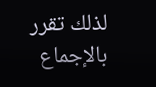لذلك تقرر بالإجماع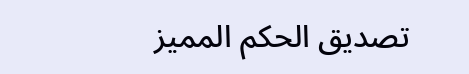تصديق الحكم المميز